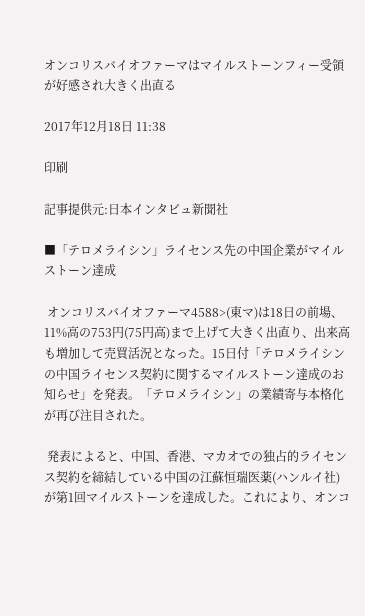オンコリスバイオファーマはマイルストーンフィー受領が好感され大きく出直る

2017年12月18日 11:38

印刷

記事提供元:日本インタビュ新聞社

■「テロメライシン」ライセンス先の中国企業がマイルストーン達成

 オンコリスバイオファーマ4588>(東マ)は18日の前場、11%高の753円(75円高)まで上げて大きく出直り、出来高も増加して売買活況となった。15日付「テロメライシンの中国ライセンス契約に関するマイルストーン達成のお知らせ」を発表。「テロメライシン」の業績寄与本格化が再び注目された。

 発表によると、中国、香港、マカオでの独占的ライセンス契約を締結している中国の江蘇恒瑞医薬(ハンルイ社)が第1回マイルストーンを達成した。これにより、オンコ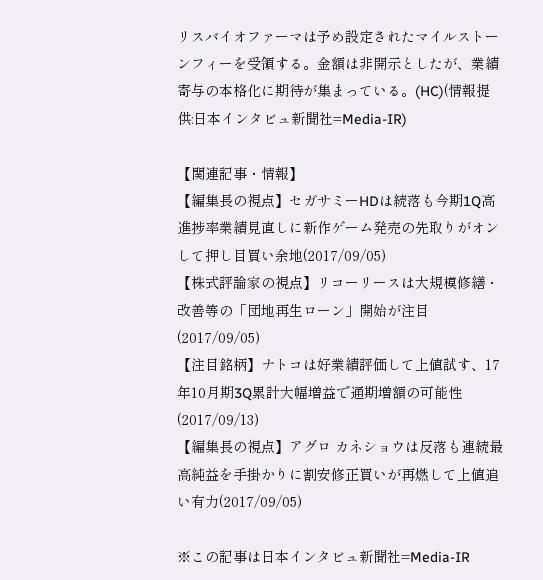リスバイオファーマは予め設定されたマイルストーンフィーを受領する。金額は非開示としたが、業績寄与の本格化に期待が集まっている。(HC)(情報提供:日本インタビュ新聞社=Media-IR)

【関連記事・情報】
【編集長の視点】セガサミーHDは続落も今期1Q高進捗率業績見直しに新作ゲーム発売の先取りがオンして押し目買い余地(2017/09/05)
【株式評論家の視点】リコーリースは大規模修繕・改善等の「団地再生ローン」開始が注目(2017/09/05)
【注目銘柄】ナトコは好業績評価して上値試す、17年10月期3Q累計大幅増益で通期増額の可能性(2017/09/13)
【編集長の視点】アグロ カネショウは反落も連続最高純益を手掛かりに割安修正買いが再燃して上値追い有力(2017/09/05)

※この記事は日本インタビュ新聞社=Media-IR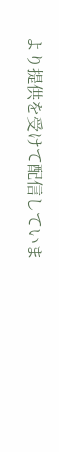より提供を受けて配信していま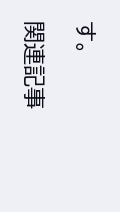す。

関連記事